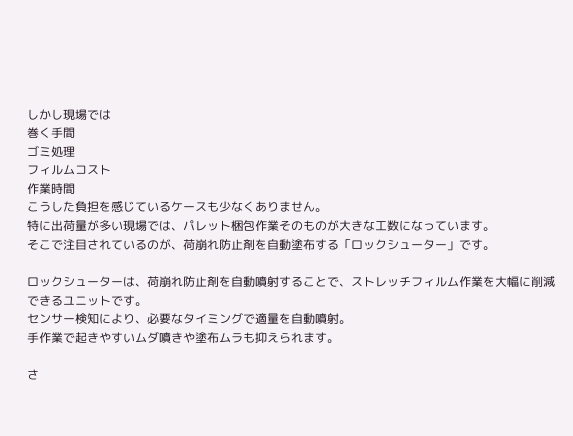しかし現場では
巻く手間
ゴミ処理
フィルムコスト
作業時間
こうした負担を感じているケースも少なくありません。
特に出荷量が多い現場では、パレット梱包作業そのものが大きな工数になっています。
そこで注目されているのが、荷崩れ防止剤を自動塗布する「ロックシューター」です。

ロックシューターは、荷崩れ防止剤を自動噴射することで、ストレッチフィルム作業を大幅に削減できるユニットです。
センサー検知により、必要なタイミングで適量を自動噴射。
手作業で起きやすいムダ噴きや塗布ムラも抑えられます。

さ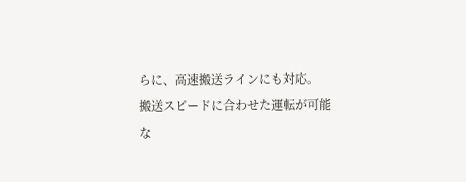らに、高速搬送ラインにも対応。
搬送スピードに合わせた運転が可能な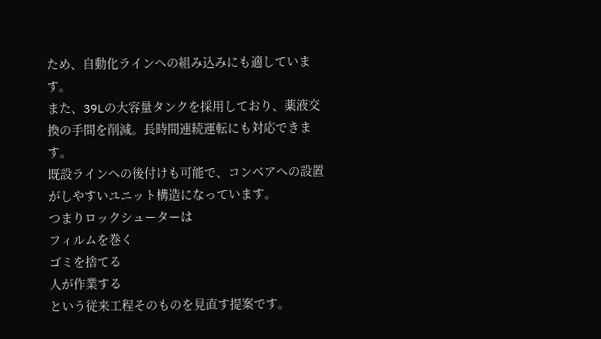ため、自動化ラインへの組み込みにも適しています。
また、39Lの大容量タンクを採用しており、薬液交換の手間を削減。長時間連続運転にも対応できます。
既設ラインへの後付けも可能で、コンベアへの設置がしやすいユニット構造になっています。
つまりロックシューターは
フィルムを巻く
ゴミを捨てる
人が作業する
という従来工程そのものを見直す提案です。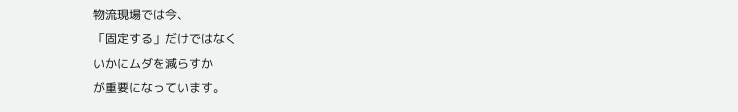物流現場では今、
「固定する」だけではなく
いかにムダを減らすか
が重要になっています。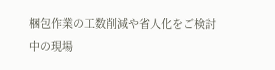梱包作業の工数削減や省人化をご検討中の現場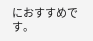におすすめです。